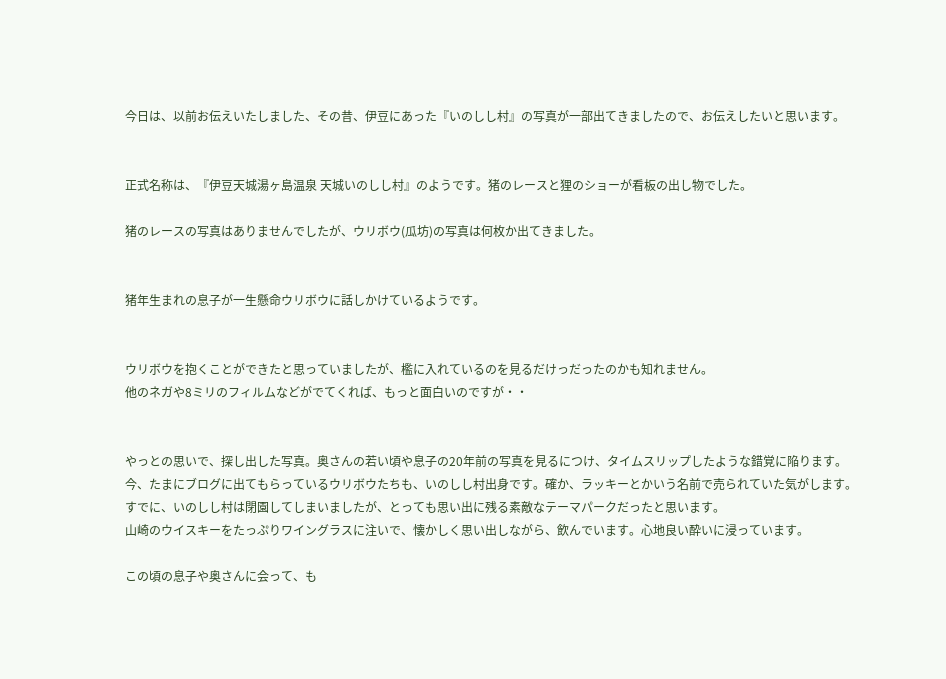今日は、以前お伝えいたしました、その昔、伊豆にあった『いのしし村』の写真が一部出てきましたので、お伝えしたいと思います。


正式名称は、『伊豆天城湯ヶ島温泉 天城いのしし村』のようです。猪のレースと狸のショーが看板の出し物でした。

猪のレースの写真はありませんでしたが、ウリボウ(瓜坊)の写真は何枚か出てきました。


猪年生まれの息子が一生懸命ウリボウに話しかけているようです。


ウリボウを抱くことができたと思っていましたが、檻に入れているのを見るだけっだったのかも知れません。
他のネガや8ミリのフィルムなどがでてくれば、もっと面白いのですが・・


やっとの思いで、探し出した写真。奥さんの若い頃や息子の20年前の写真を見るにつけ、タイムスリップしたような錯覚に陥ります。
今、たまにブログに出てもらっているウリボウたちも、いのしし村出身です。確か、ラッキーとかいう名前で売られていた気がします。
すでに、いのしし村は閉園してしまいましたが、とっても思い出に残る素敵なテーマパークだったと思います。
山崎のウイスキーをたっぷりワイングラスに注いで、懐かしく思い出しながら、飲んでいます。心地良い酔いに浸っています。

この頃の息子や奥さんに会って、も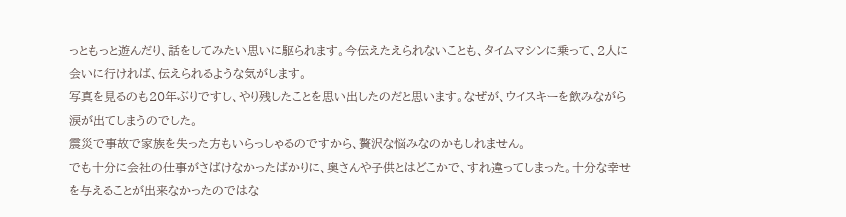っともっと遊んだり、話をしてみたい思いに駆られます。今伝えたえられないことも、タイムマシンに乗って、2人に会いに行ければ、伝えられるような気がします。
写真を見るのも20年ぶりですし、やり残したことを思い出したのだと思います。なぜが、ウイスキーを飲みながら涙が出てしまうのでした。
震災で事故で家族を失った方もいらっしゃるのですから、贅沢な悩みなのかもしれません。
でも十分に会社の仕事がさばけなかったばかりに、奥さんや子供とはどこかで、すれ違ってしまった。十分な幸せを与えることが出来なかったのではな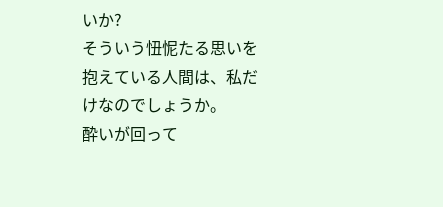いか?
そういう忸怩たる思いを抱えている人間は、私だけなのでしょうか。
酔いが回って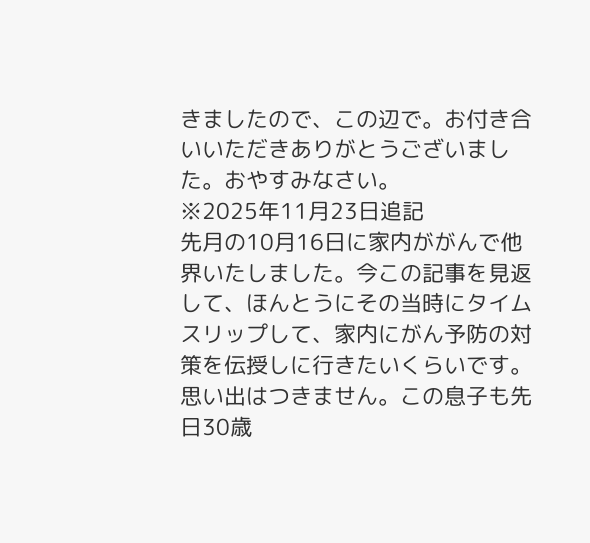きましたので、この辺で。お付き合いいただきありがとうございました。おやすみなさい。
※2025年11月23日追記
先月の10月16日に家内ががんで他界いたしました。今この記事を見返して、ほんとうにその当時にタイムスリップして、家内にがん予防の対策を伝授しに行きたいくらいです。
思い出はつきません。この息子も先日30歳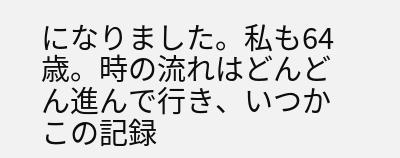になりました。私も64歳。時の流れはどんどん進んで行き、いつかこの記録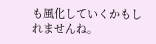も風化していくかもしれませんね。